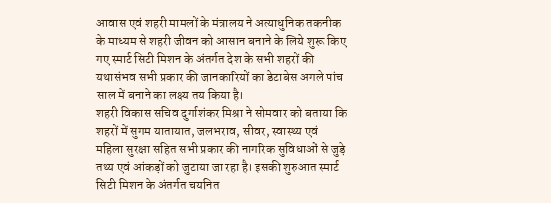आवास एवं शहरी मामलों के मंत्रालय ने अत्याधुनिक तकनीक के माध्यम से शहरी जीवन को आसान बनाने के लिये शुरू किए गए स्मार्ट सिटी मिशन के अंतर्गत देश के सभी शहरों की यथासंभव सभी प्रकार की जानकारियों का डेटाबेस अगले पांच साल में बनाने का लक्ष्य तय किया है।
शहरी विकास सचिव दुर्गाशंकर मिश्रा ने सोमवार को बताया कि शहरों में सुगम यातायात, जलभराव, सीवर, स्वास्थ्य एवं महिला सुरक्षा सहित सभी प्रकार की नागरिक सुविधाओं से जुड़े तथ्य एवं आंकड़ों को जुटाया जा रहा है। इसकी शुरुआत स्मार्ट सिटी मिशन के अंतर्गत चयनित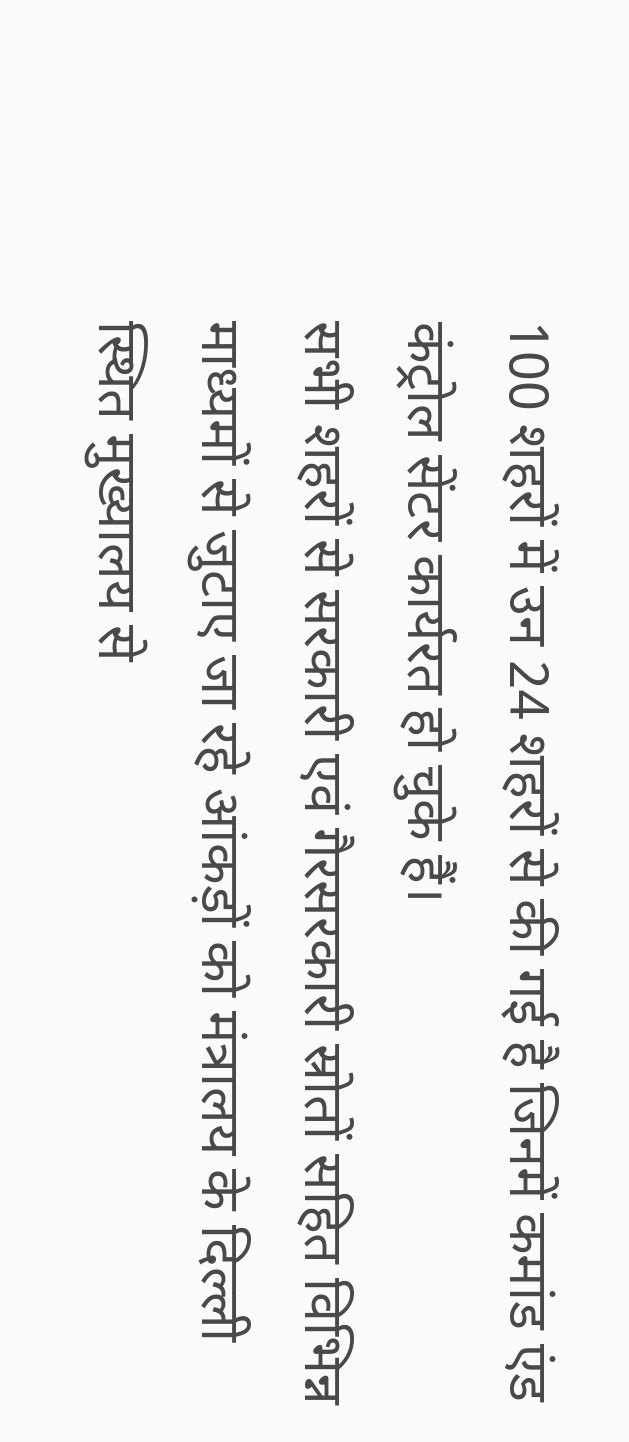100 शहरों में उन 24 शहरों से की गई है जिनमें कमांड एंड कंट्रोल सेंटर कार्यरत हो चुके हैं।
सभी शहरों से सरकारी एवं गैरसरकारी स्रोतों सहित विभिन्न माध्यमों से जुटाए जा रहे आंकड़ों को मंत्रालय के दिल्ली स्थित मुख्यालय से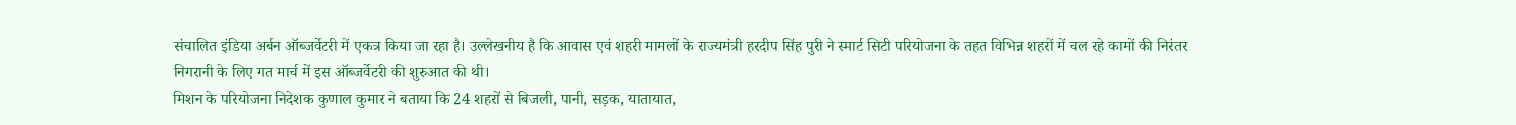संचालित इंडिया अर्बन ऑब्जर्वेटरी में एकत्र किया जा रहा है। उल्लेखनीय है कि आवास एवं शहरी मामलों के राज्यमंत्री हरदीप सिंह पुरी ने स्मार्ट सिटी परियोजना के तहत विभिन्न शहरों में चल रहे कामों की निरंतर निगरानी के लिए गत मार्च में इस ऑब्जर्वेटरी की शुरुआत की थी।
मिशन के परियोजना निदेशक कुणाल कुमार ने बताया कि 24 शहरों से बिजली, पानी, सड़क, यातायात,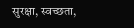सुरक्षा, स्वच्छता,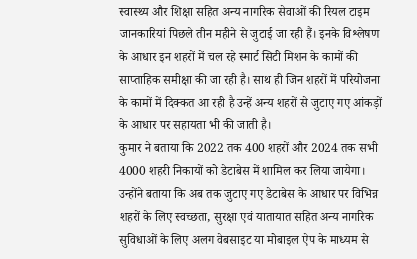स्वास्थ्य और शिक्षा सहित अन्य नागरिक सेवाओं की रियल टाइम जानकारियां पिछले तीन महीने से जुटाई जा रही हैं। इनके विश्लेषण के आधार इन शहरों में चल रहे स्मार्ट सिटी मिशन के कामों की साप्ताहिक समीक्षा की जा रही है। साथ ही जिन शहरों में परियोजना के कामों में दिक्कत आ रही है उन्हें अन्य शहरों से जुटाए गए आंकड़ों के आधार पर सहायता भी की जाती है।
कुमार ने बताया कि 2022 तक 400 शहरों और 2024 तक सभी 4000 शहरी निकायों को डेटाबेस में शामिल कर लिया जायेगा। उन्होंने बताया कि अब तक जुटाए गए डेटाबेस के आधार पर विभिन्न शहरों के लिए स्वच्छता, सुरक्षा एवं यातायात सहित अन्य नागरिक सुविधाओं के लिए अलग वेबसाइट या मोबाइल ऐप के माध्यम से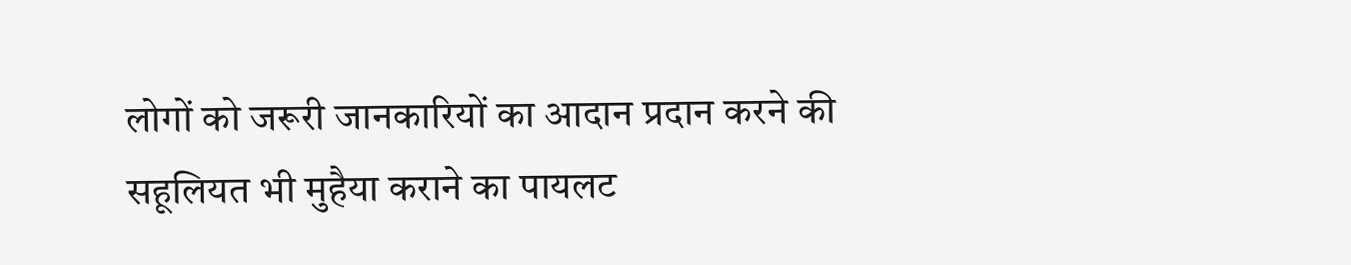लोगों को जरूरी जानकारियों का आदान प्रदान करने की सहूलियत भी मुहैया कराने का पायलट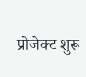प्रोजेक्ट शुरू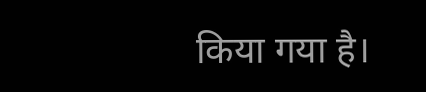किया गया है।